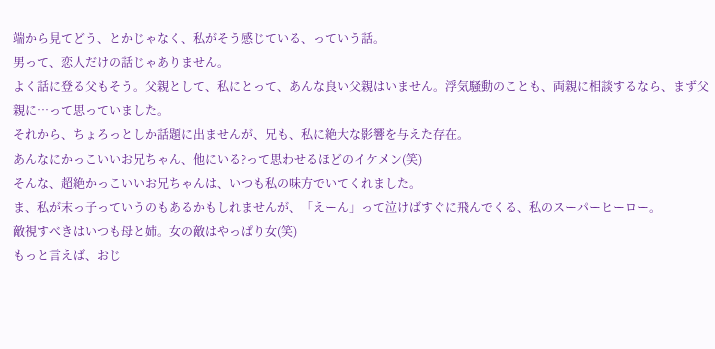端から見てどう、とかじゃなく、私がそう感じている、っていう話。
男って、恋人だけの話じゃありません。
よく話に登る父もそう。父親として、私にとって、あんな良い父親はいません。浮気騒動のことも、両親に相談するなら、まず父親に…って思っていました。
それから、ちょろっとしか話題に出ませんが、兄も、私に絶大な影響を与えた存在。
あんなにかっこいいお兄ちゃん、他にいる?って思わせるほどのイケメン(笑)
そんな、超絶かっこいいお兄ちゃんは、いつも私の味方でいてくれました。
ま、私が末っ子っていうのもあるかもしれませんが、「えーん」って泣けばすぐに飛んでくる、私のスーパーヒーロー。
敵視すべきはいつも母と姉。女の敵はやっぱり女(笑)
もっと言えば、おじ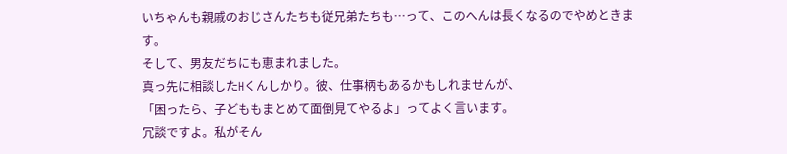いちゃんも親戚のおじさんたちも従兄弟たちも…って、このへんは長くなるのでやめときます。
そして、男友だちにも恵まれました。
真っ先に相談したHくんしかり。彼、仕事柄もあるかもしれませんが、
「困ったら、子どももまとめて面倒見てやるよ」ってよく言います。
冗談ですよ。私がそん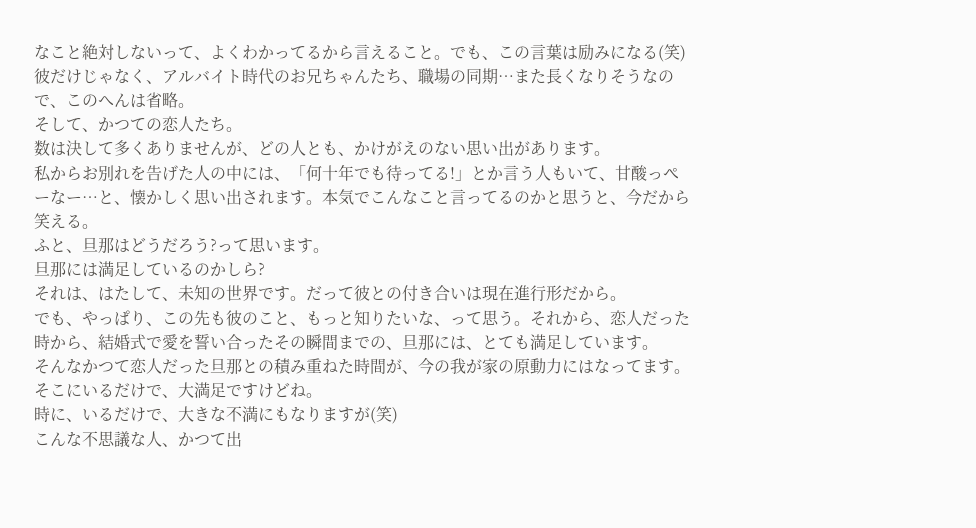なこと絶対しないって、よくわかってるから言えること。でも、この言葉は励みになる(笑)
彼だけじゃなく、アルバイト時代のお兄ちゃんたち、職場の同期…また長くなりそうなので、このへんは省略。
そして、かつての恋人たち。
数は決して多くありませんが、どの人とも、かけがえのない思い出があります。
私からお別れを告げた人の中には、「何十年でも待ってる!」とか言う人もいて、甘酸っぺーなー…と、懐かしく思い出されます。本気でこんなこと言ってるのかと思うと、今だから笑える。
ふと、旦那はどうだろう?って思います。
旦那には満足しているのかしら?
それは、はたして、未知の世界です。だって彼との付き合いは現在進行形だから。
でも、やっぱり、この先も彼のこと、もっと知りたいな、って思う。それから、恋人だった時から、結婚式で愛を誓い合ったその瞬間までの、旦那には、とても満足しています。
そんなかつて恋人だった旦那との積み重ねた時間が、今の我が家の原動力にはなってます。
そこにいるだけで、大満足ですけどね。
時に、いるだけで、大きな不満にもなりますが(笑)
こんな不思議な人、かつて出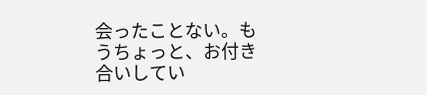会ったことない。もうちょっと、お付き合いしてい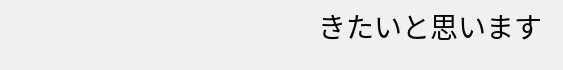きたいと思います